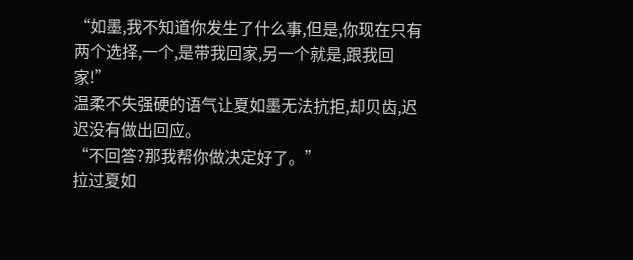“如墨,我不知道你发生了什么事,但是,你现在只有两个选择,一个,是带我回家,另一个就是,跟我回家!”
温柔不失强硬的语气让夏如墨无法抗拒,却贝齿,迟迟没有做出回应。
“不回答?那我帮你做决定好了。”
拉过夏如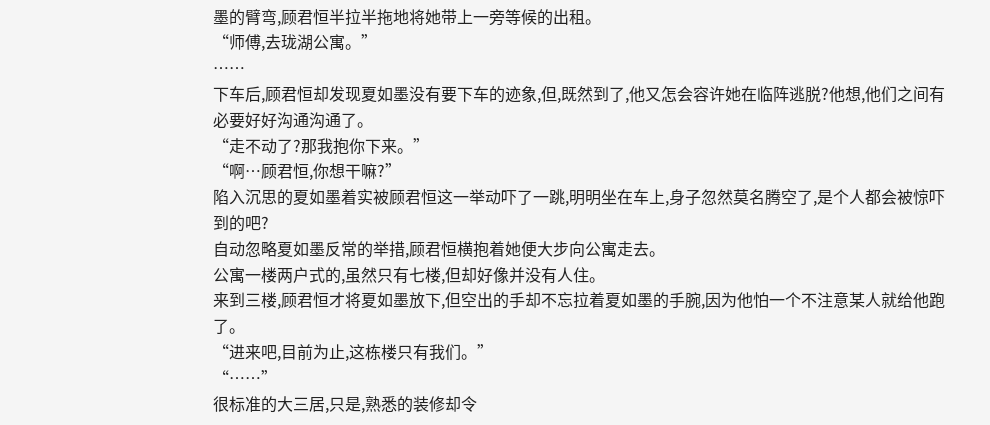墨的臂弯,顾君恒半拉半拖地将她带上一旁等候的出租。
“师傅,去珑湖公寓。”
……
下车后,顾君恒却发现夏如墨没有要下车的迹象,但,既然到了,他又怎会容许她在临阵逃脱?他想,他们之间有必要好好沟通沟通了。
“走不动了?那我抱你下来。”
“啊…顾君恒,你想干嘛?”
陷入沉思的夏如墨着实被顾君恒这一举动吓了一跳,明明坐在车上,身子忽然莫名腾空了,是个人都会被惊吓到的吧?
自动忽略夏如墨反常的举措,顾君恒横抱着她便大步向公寓走去。
公寓一楼两户式的,虽然只有七楼,但却好像并没有人住。
来到三楼,顾君恒才将夏如墨放下,但空出的手却不忘拉着夏如墨的手腕,因为他怕一个不注意某人就给他跑了。
“进来吧,目前为止,这栋楼只有我们。”
“……”
很标准的大三居,只是,熟悉的装修却令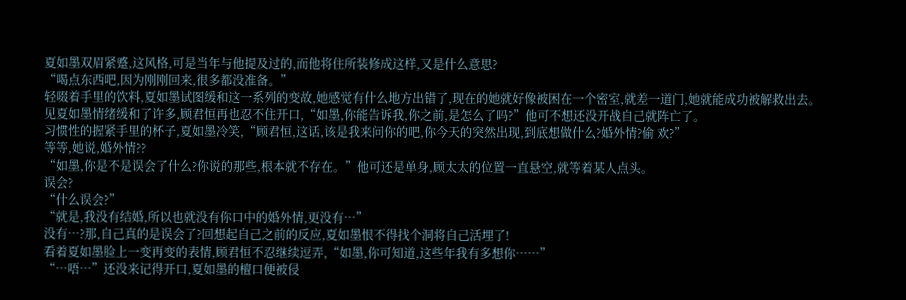夏如墨双眉紧蹙,这风格,可是当年与他提及过的,而他将住所装修成这样,又是什么意思?
“喝点东西吧,因为刚刚回来,很多都没准备。”
轻啜着手里的饮料,夏如墨试图缓和这一系列的变故,她感觉有什么地方出错了,现在的她就好像被困在一个密室,就差一道门,她就能成功被解救出去。
见夏如墨情绪缓和了许多,顾君恒再也忍不住开口,“如墨,你能告诉我,你之前,是怎么了吗?”他可不想还没开战自己就阵亡了。
习惯性的握紧手里的杯子,夏如墨冷笑,“顾君恒,这话,该是我来问你的吧,你今天的突然出现,到底想做什么?婚外情?偷 欢?”
等等,她说,婚外情??
“如墨,你是不是误会了什么?你说的那些,根本就不存在。”他可还是单身,顾太太的位置一直悬空,就等着某人点头。
误会?
“什么误会?”
“就是,我没有结婚,所以也就没有你口中的婚外情,更没有…”
没有…?那,自己真的是误会了?回想起自己之前的反应,夏如墨恨不得找个洞将自己活埋了!
看着夏如墨脸上一变再变的表情,顾君恒不忍继续逗弄,“如墨,你可知道,这些年我有多想你……”
“…唔…”还没来记得开口,夏如墨的檀口便被侵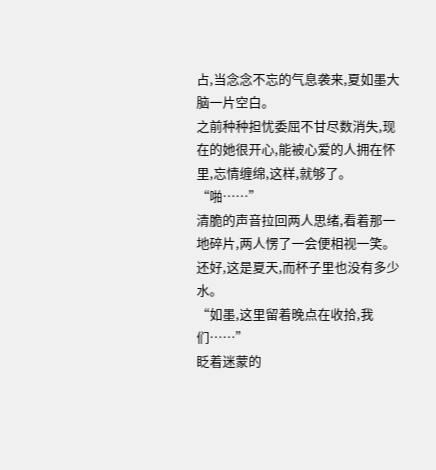占,当念念不忘的气息袭来,夏如墨大脑一片空白。
之前种种担忧委屈不甘尽数消失,现在的她很开心,能被心爱的人拥在怀里,忘情缠绵,这样,就够了。
“啪……”
清脆的声音拉回两人思绪,看着那一地碎片,两人愣了一会便相视一笑。还好,这是夏天,而杯子里也没有多少水。
“如墨,这里留着晚点在收拾,我们……”
眨着迷蒙的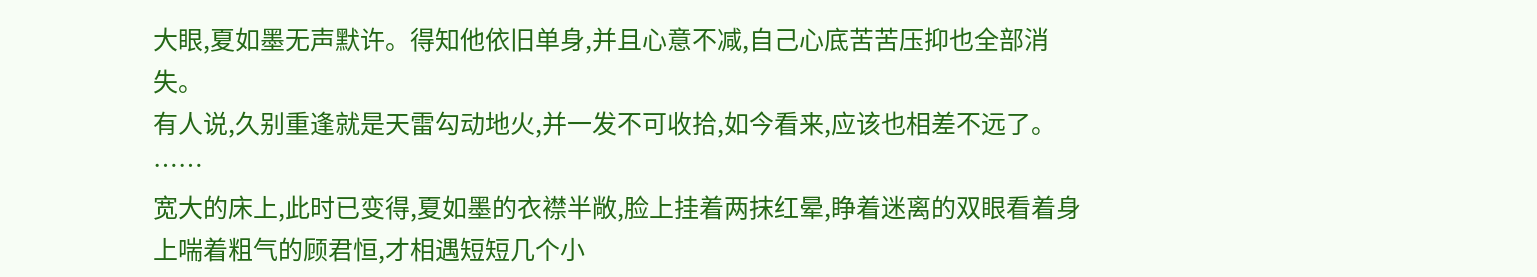大眼,夏如墨无声默许。得知他依旧单身,并且心意不减,自己心底苦苦压抑也全部消失。
有人说,久别重逢就是天雷勾动地火,并一发不可收拾,如今看来,应该也相差不远了。
……
宽大的床上,此时已变得,夏如墨的衣襟半敞,脸上挂着两抹红晕,睁着迷离的双眼看着身上喘着粗气的顾君恒,才相遇短短几个小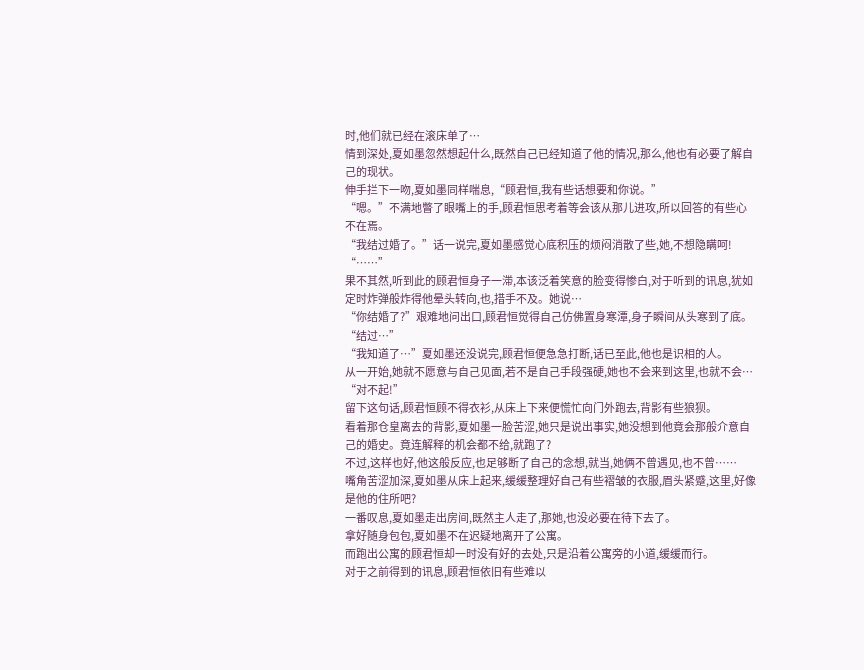时,他们就已经在滚床单了…
情到深处,夏如墨忽然想起什么,既然自己已经知道了他的情况,那么,他也有必要了解自己的现状。
伸手拦下一吻,夏如墨同样喘息,“顾君恒,我有些话想要和你说。”
“嗯。”不满地瞥了眼嘴上的手,顾君恒思考着等会该从那儿进攻,所以回答的有些心不在焉。
“我结过婚了。”话一说完,夏如墨感觉心底积压的烦闷消散了些,她,不想隐瞒呵!
“……”
果不其然,听到此的顾君恒身子一滞,本该泛着笑意的脸变得惨白,对于听到的讯息,犹如定时炸弹般炸得他晕头转向,也,措手不及。她说…
“你结婚了?”艰难地问出口,顾君恒觉得自己仿佛置身寒潭,身子瞬间从头寒到了底。
“结过…”
“我知道了…”夏如墨还没说完,顾君恒便急急打断,话已至此,他也是识相的人。
从一开始,她就不愿意与自己见面,若不是自己手段强硬,她也不会来到这里,也就不会…
“对不起!”
留下这句话,顾君恒顾不得衣衫,从床上下来便慌忙向门外跑去,背影有些狼狈。
看着那仓皇离去的背影,夏如墨一脸苦涩,她只是说出事实,她没想到他竟会那般介意自己的婚史。竟连解释的机会都不给,就跑了?
不过,这样也好,他这般反应,也足够断了自己的念想,就当,她俩不曾遇见,也不曾……
嘴角苦涩加深,夏如墨从床上起来,缓缓整理好自己有些褶皱的衣服,眉头紧蹙,这里,好像是他的住所吧?
一番叹息,夏如墨走出房间,既然主人走了,那她,也没必要在待下去了。
拿好随身包包,夏如墨不在迟疑地离开了公寓。
而跑出公寓的顾君恒却一时没有好的去处,只是沿着公寓旁的小道,缓缓而行。
对于之前得到的讯息,顾君恒依旧有些难以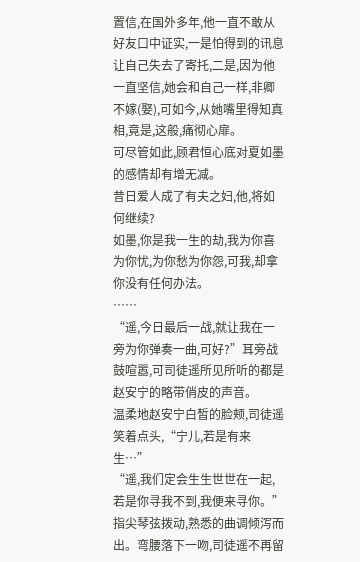置信,在国外多年,他一直不敢从好友口中证实,一是怕得到的讯息让自己失去了寄托,二是,因为他一直坚信,她会和自己一样,非卿不嫁(娶),可如今,从她嘴里得知真相,竟是,这般,痛彻心扉。
可尽管如此,顾君恒心底对夏如墨的感情却有增无减。
昔日爱人成了有夫之妇,他,将如何继续?
如墨,你是我一生的劫,我为你喜为你忧,为你愁为你怨,可我,却拿你没有任何办法。
……
“遥,今日最后一战,就让我在一旁为你弹奏一曲,可好?”耳旁战鼓喧嚣,可司徒遥所见所听的都是赵安宁的略带俏皮的声音。
温柔地赵安宁白皙的脸颊,司徒遥笑着点头,“宁儿,若是有来生…”
“遥,我们定会生生世世在一起,若是你寻我不到,我便来寻你。”
指尖琴弦拨动,熟悉的曲调倾泻而出。弯腰落下一吻,司徒遥不再留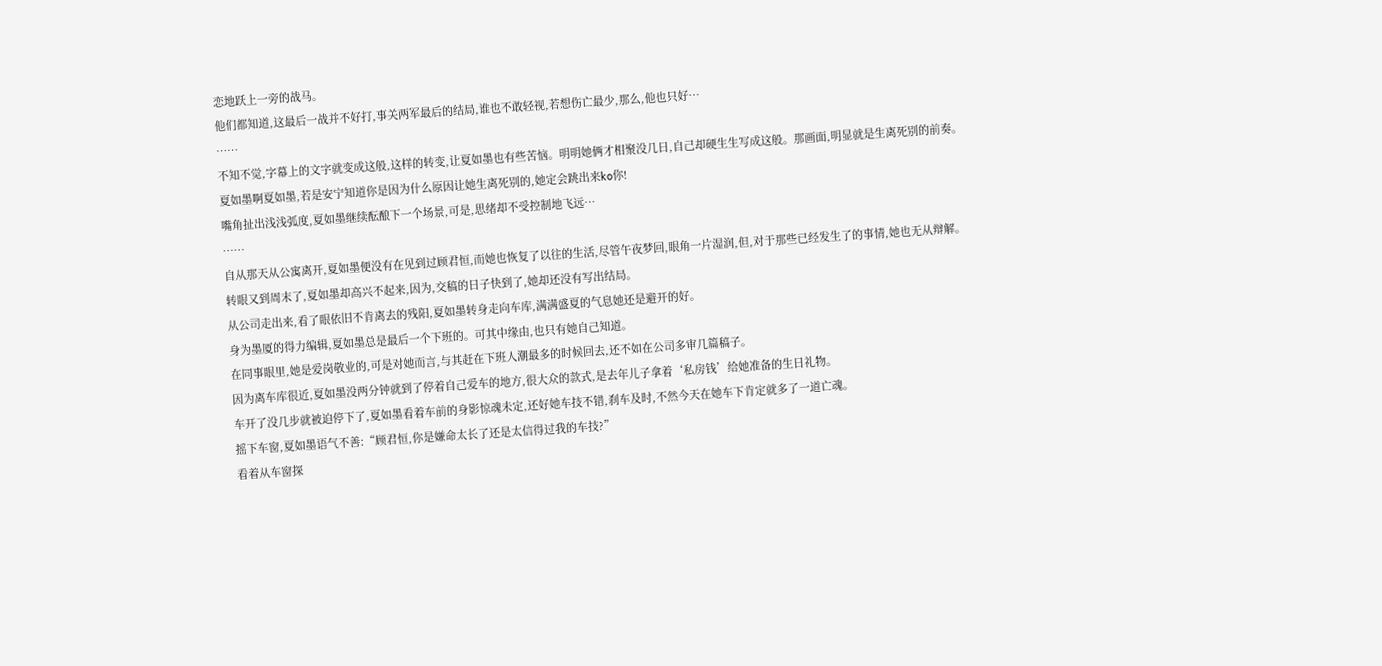恋地跃上一旁的战马。
他们都知道,这最后一战并不好打,事关两军最后的结局,谁也不敢轻视,若想伤亡最少,那么,他也只好…
……
不知不觉,字幕上的文字就变成这般,这样的转变,让夏如墨也有些苦恼。明明她俩才相聚没几日,自己却硬生生写成这般。那画面,明显就是生离死别的前奏。
夏如墨啊夏如墨,若是安宁知道你是因为什么原因让她生离死别的,她定会跳出来ko你!
嘴角扯出浅浅弧度,夏如墨继续酝酿下一个场景,可是,思绪却不受控制地飞远…
……
自从那天从公寓离开,夏如墨便没有在见到过顾君恒,而她也恢复了以往的生活,尽管午夜梦回,眼角一片湿润,但,对于那些已经发生了的事情,她也无从辩解。
转眼又到周末了,夏如墨却高兴不起来,因为,交稿的日子快到了,她却还没有写出结局。
从公司走出来,看了眼依旧不肯离去的残阳,夏如墨转身走向车库,满满盛夏的气息她还是避开的好。
身为墨厦的得力编辑,夏如墨总是最后一个下班的。可其中缘由,也只有她自己知道。
在同事眼里,她是爱岗敬业的,可是对她而言,与其赶在下班人潮最多的时候回去,还不如在公司多审几篇稿子。
因为离车库很近,夏如墨没两分钟就到了停着自己爱车的地方,很大众的款式,是去年儿子拿着‘私房钱’给她准备的生日礼物。
车开了没几步就被迫停下了,夏如墨看着车前的身影惊魂未定,还好她车技不错,刹车及时,不然今天在她车下肯定就多了一道亡魂。
摇下车窗,夏如墨语气不善:“顾君恒,你是嫌命太长了还是太信得过我的车技?”
看着从车窗探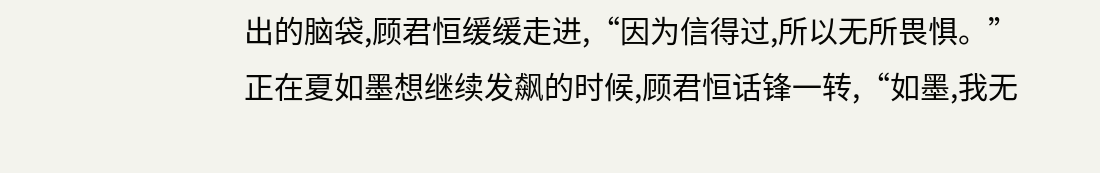出的脑袋,顾君恒缓缓走进,“因为信得过,所以无所畏惧。”
正在夏如墨想继续发飙的时候,顾君恒话锋一转,“如墨,我无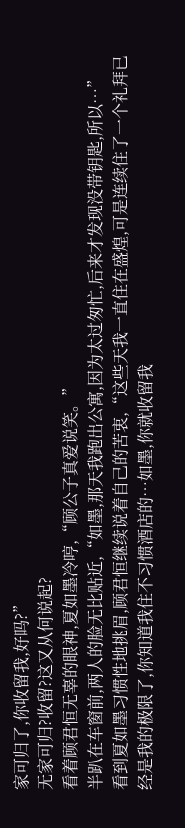家可归了,你收留我,好吗?”
无家可归?收留?这又从何说起?
看着顾君恒无辜的眼神,夏如墨冷哼,“顾公子真爱说笑。”
半趴在车窗前,两人的脸无比贴近,“如墨,那天我跑出公寓,因为太过匆忙,后来才发现没带钥匙,所以…”
看到夏如墨习惯性地挑眉,顾君恒继续说着自己的苦衷,“这些天我一直住在盛煌,可是连续住了一个礼拜已经是我的极限了,你知道我住不习惯酒店的…如墨,你就收留我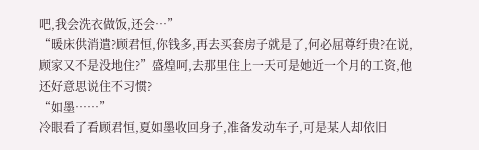吧,我会洗衣做饭,还会…”
“暖床供消遣?顾君恒,你钱多,再去买套房子就是了,何必屈尊纡贵?在说,顾家又不是没地住?”盛煌呵,去那里住上一天可是她近一个月的工资,他还好意思说住不习惯?
“如墨……”
冷眼看了看顾君恒,夏如墨收回身子,准备发动车子,可是某人却依旧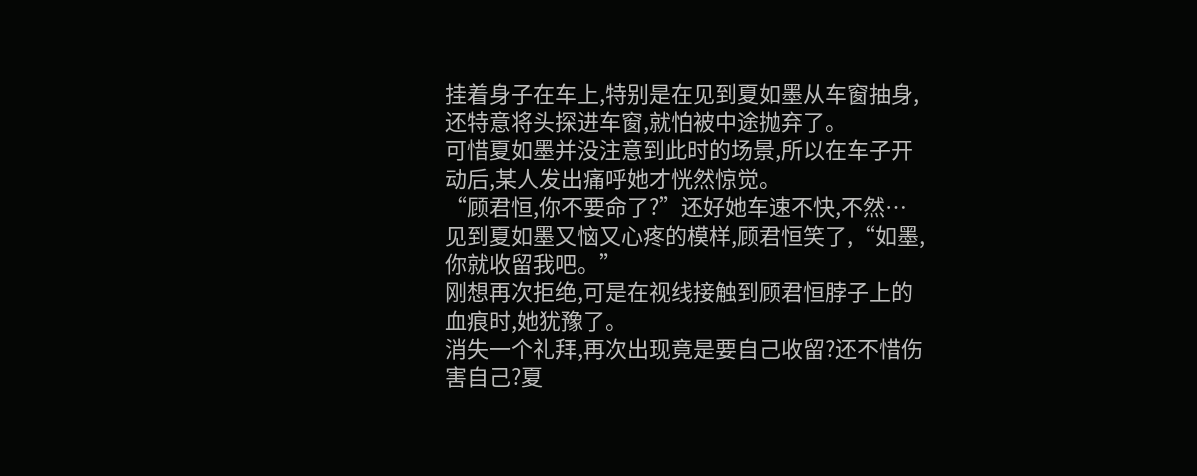挂着身子在车上,特别是在见到夏如墨从车窗抽身,还特意将头探进车窗,就怕被中途抛弃了。
可惜夏如墨并没注意到此时的场景,所以在车子开动后,某人发出痛呼她才恍然惊觉。
“顾君恒,你不要命了?”还好她车速不快,不然…
见到夏如墨又恼又心疼的模样,顾君恒笑了,“如墨,你就收留我吧。”
刚想再次拒绝,可是在视线接触到顾君恒脖子上的血痕时,她犹豫了。
消失一个礼拜,再次出现竟是要自己收留?还不惜伤害自己?夏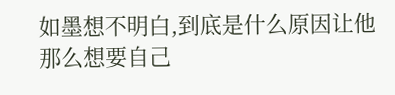如墨想不明白,到底是什么原因让他那么想要自己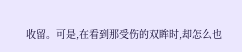收留。可是,在看到那受伤的双眸时,却怎么也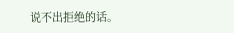说不出拒绝的话。